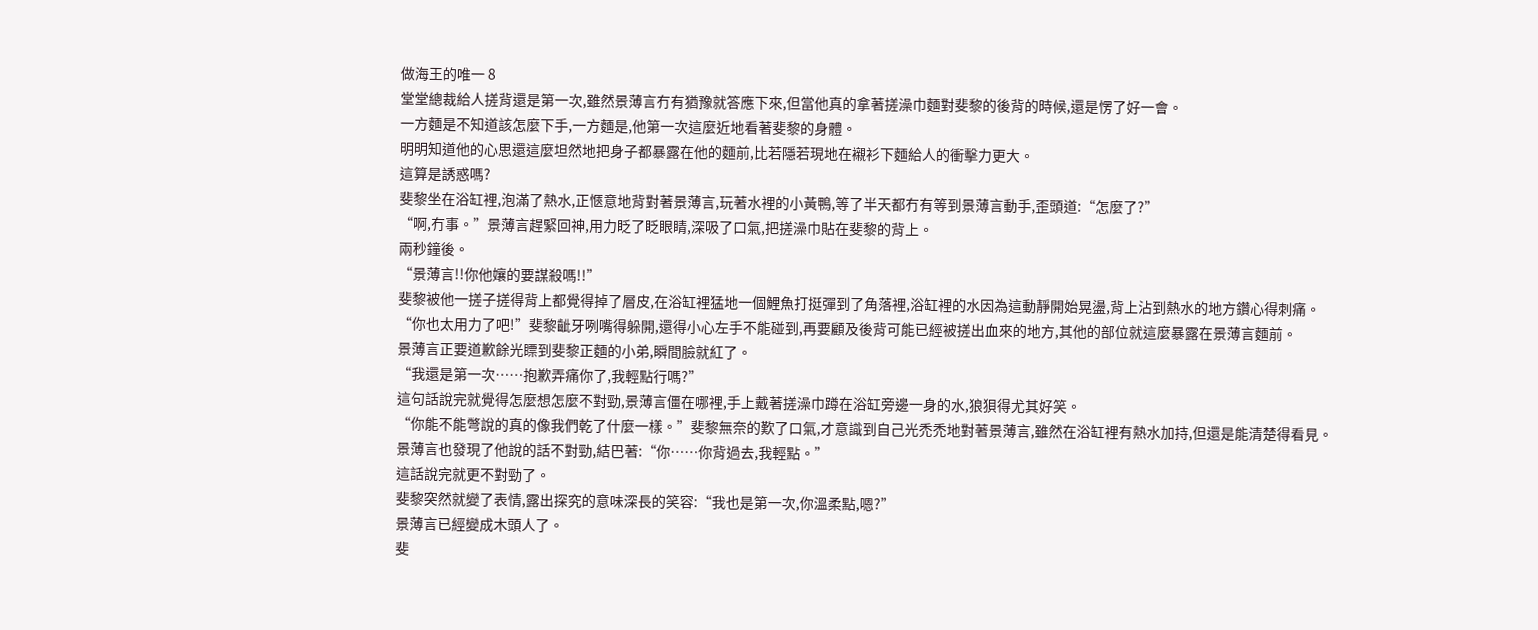做海王的唯一 8
堂堂總裁給人搓背還是第一次,雖然景薄言冇有猶豫就答應下來,但當他真的拿著搓澡巾麵對斐黎的後背的時候,還是愣了好一會。
一方麵是不知道該怎麼下手,一方麵是,他第一次這麼近地看著斐黎的身體。
明明知道他的心思還這麼坦然地把身子都暴露在他的麵前,比若隱若現地在襯衫下麵給人的衝擊力更大。
這算是誘惑嗎?
斐黎坐在浴缸裡,泡滿了熱水,正愜意地背對著景薄言,玩著水裡的小黃鴨,等了半天都冇有等到景薄言動手,歪頭道:“怎麼了?”
“啊,冇事。”景薄言趕緊回神,用力眨了眨眼睛,深吸了口氣,把搓澡巾貼在斐黎的背上。
兩秒鐘後。
“景薄言!!你他孃的要謀殺嗎!!”
斐黎被他一搓子搓得背上都覺得掉了層皮,在浴缸裡猛地一個鯉魚打挺彈到了角落裡,浴缸裡的水因為這動靜開始晃盪,背上沾到熱水的地方鑽心得刺痛。
“你也太用力了吧!”斐黎齜牙咧嘴得躲開,還得小心左手不能碰到,再要顧及後背可能已經被搓出血來的地方,其他的部位就這麼暴露在景薄言麵前。
景薄言正要道歉餘光瞟到斐黎正麵的小弟,瞬間臉就紅了。
“我還是第一次……抱歉弄痛你了,我輕點行嗎?”
這句話說完就覺得怎麼想怎麼不對勁,景薄言僵在哪裡,手上戴著搓澡巾蹲在浴缸旁邊一身的水,狼狽得尤其好笑。
“你能不能彆說的真的像我們乾了什麼一樣。”斐黎無奈的歎了口氣,才意識到自己光禿禿地對著景薄言,雖然在浴缸裡有熱水加持,但還是能清楚得看見。
景薄言也發現了他說的話不對勁,結巴著:“你……你背過去,我輕點。”
這話說完就更不對勁了。
斐黎突然就變了表情,露出探究的意味深長的笑容:“我也是第一次,你溫柔點,嗯?”
景薄言已經變成木頭人了。
斐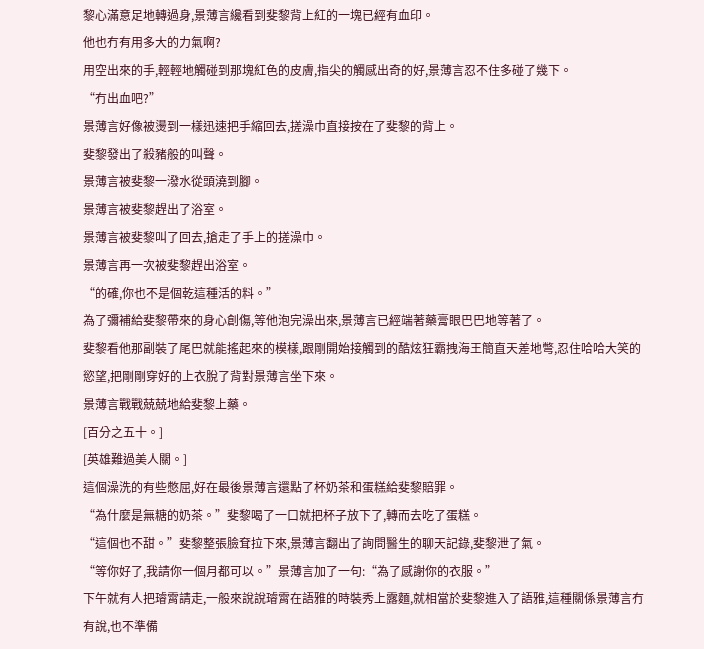黎心滿意足地轉過身,景薄言纔看到斐黎背上紅的一塊已經有血印。
他也冇有用多大的力氣啊?
用空出來的手,輕輕地觸碰到那塊紅色的皮膚,指尖的觸感出奇的好,景薄言忍不住多碰了幾下。
“冇出血吧?”
景薄言好像被燙到一樣迅速把手縮回去,搓澡巾直接按在了斐黎的背上。
斐黎發出了殺豬般的叫聲。
景薄言被斐黎一潑水從頭澆到腳。
景薄言被斐黎趕出了浴室。
景薄言被斐黎叫了回去,搶走了手上的搓澡巾。
景薄言再一次被斐黎趕出浴室。
“的確,你也不是個乾這種活的料。”
為了彌補給斐黎帶來的身心創傷,等他泡完澡出來,景薄言已經端著藥膏眼巴巴地等著了。
斐黎看他那副裝了尾巴就能搖起來的模樣,跟剛開始接觸到的酷炫狂霸拽海王簡直天差地彆,忍住哈哈大笑的慾望,把剛剛穿好的上衣脫了背對景薄言坐下來。
景薄言戰戰兢兢地給斐黎上藥。
[百分之五十。]
[英雄難過美人關。]
這個澡洗的有些憋屈,好在最後景薄言還點了杯奶茶和蛋糕給斐黎賠罪。
“為什麼是無糖的奶茶。”斐黎喝了一口就把杯子放下了,轉而去吃了蛋糕。
“這個也不甜。”斐黎整張臉耷拉下來,景薄言翻出了詢問醫生的聊天記錄,斐黎泄了氣。
“等你好了,我請你一個月都可以。”景薄言加了一句:“為了感謝你的衣服。”
下午就有人把璿霄請走,一般來說說璿霄在語雅的時裝秀上露麵,就相當於斐黎進入了語雅,這種關係景薄言冇有說,也不準備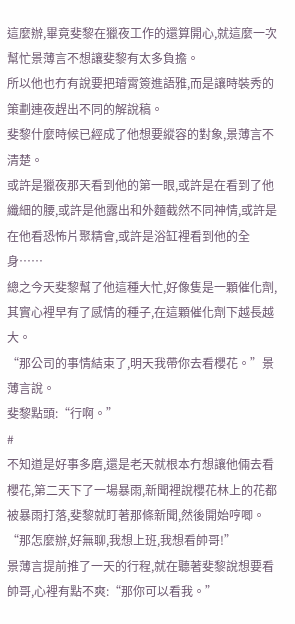這麼辦,畢竟斐黎在獵夜工作的還算開心,就這麼一次幫忙景薄言不想讓斐黎有太多負擔。
所以他也冇有說要把璿霄簽進語雅,而是讓時裝秀的策劃連夜趕出不同的解說稿。
斐黎什麼時候已經成了他想要縱容的對象,景薄言不清楚。
或許是獵夜那天看到他的第一眼,或許是在看到了他纖細的腰,或許是他露出和外麵截然不同神情,或許是在他看恐怖片聚精會,或許是浴缸裡看到他的全身……
總之今天斐黎幫了他這種大忙,好像隻是一顆催化劑,其實心裡早有了感情的種子,在這顆催化劑下越長越大。
“那公司的事情結束了,明天我帶你去看櫻花。”景薄言說。
斐黎點頭:“行啊。”
#
不知道是好事多磨,還是老天就根本冇想讓他倆去看櫻花,第二天下了一場暴雨,新聞裡說櫻花林上的花都被暴雨打落,斐黎就盯著那條新聞,然後開始哼唧。
“那怎麼辦,好無聊,我想上班,我想看帥哥!”
景薄言提前推了一天的行程,就在聽著斐黎說想要看帥哥,心裡有點不爽:“那你可以看我。”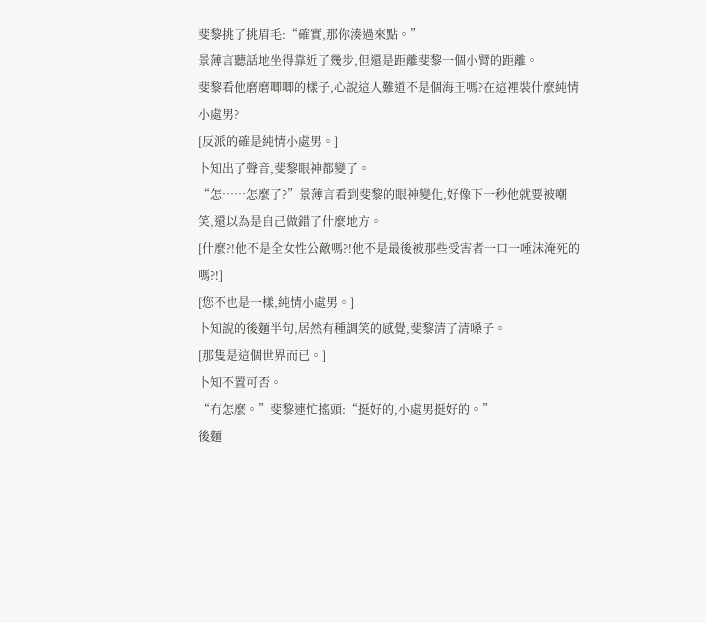斐黎挑了挑眉毛:“確實,那你湊過來點。”
景薄言聽話地坐得靠近了幾步,但還是距離斐黎一個小臂的距離。
斐黎看他磨磨唧唧的樣子,心說這人難道不是個海王嗎?在這裡裝什麼純情小處男?
[反派的確是純情小處男。]
卜知出了聲音,斐黎眼神都變了。
“怎……怎麼了?”景薄言看到斐黎的眼神變化,好像下一秒他就要被嘲笑,還以為是自己做錯了什麼地方。
[什麼?!他不是全女性公敵嗎?!他不是最後被那些受害者一口一唾沫淹死的嗎?!]
[您不也是一樣,純情小處男。]
卜知說的後麵半句,居然有種調笑的感覺,斐黎清了清嗓子。
[那隻是這個世界而已。]
卜知不置可否。
“冇怎麼。”斐黎連忙搖頭:“挺好的,小處男挺好的。”
後麵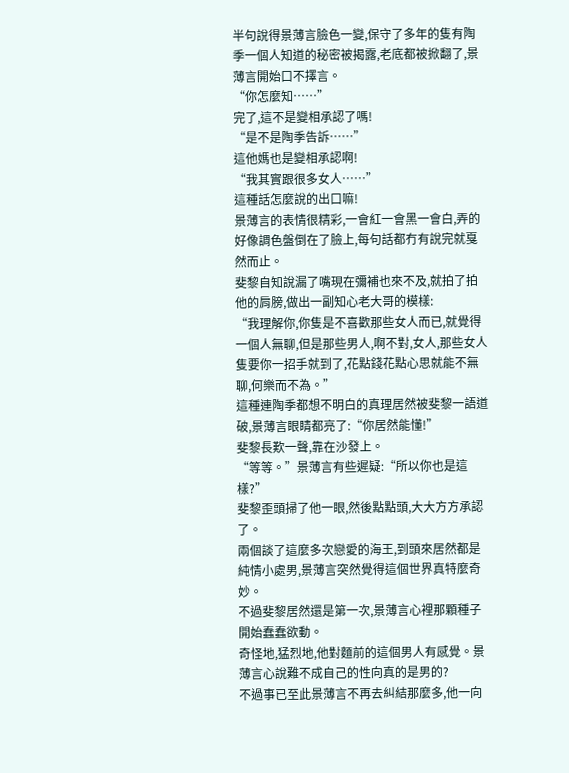半句說得景薄言臉色一變,保守了多年的隻有陶季一個人知道的秘密被揭露,老底都被掀翻了,景薄言開始口不擇言。
“你怎麼知……”
完了,這不是變相承認了嗎!
“是不是陶季告訴……”
這他媽也是變相承認啊!
“我其實跟很多女人……”
這種話怎麼說的出口嘛!
景薄言的表情很精彩,一會紅一會黑一會白,弄的好像調色盤倒在了臉上,每句話都冇有說完就戛然而止。
斐黎自知說漏了嘴現在彌補也來不及,就拍了拍他的肩膀,做出一副知心老大哥的模樣:
“我理解你,你隻是不喜歡那些女人而已,就覺得一個人無聊,但是那些男人,啊不對,女人,那些女人隻要你一招手就到了,花點錢花點心思就能不無聊,何樂而不為。”
這種連陶季都想不明白的真理居然被斐黎一語道破,景薄言眼睛都亮了:“你居然能懂!”
斐黎長歎一聲,靠在沙發上。
“等等。”景薄言有些遲疑:“所以你也是這樣?”
斐黎歪頭掃了他一眼,然後點點頭,大大方方承認了。
兩個談了這麼多次戀愛的海王,到頭來居然都是純情小處男,景薄言突然覺得這個世界真特麼奇妙。
不過斐黎居然還是第一次,景薄言心裡那顆種子開始蠢蠢欲動。
奇怪地,猛烈地,他對麵前的這個男人有感覺。景薄言心說難不成自己的性向真的是男的?
不過事已至此景薄言不再去糾結那麼多,他一向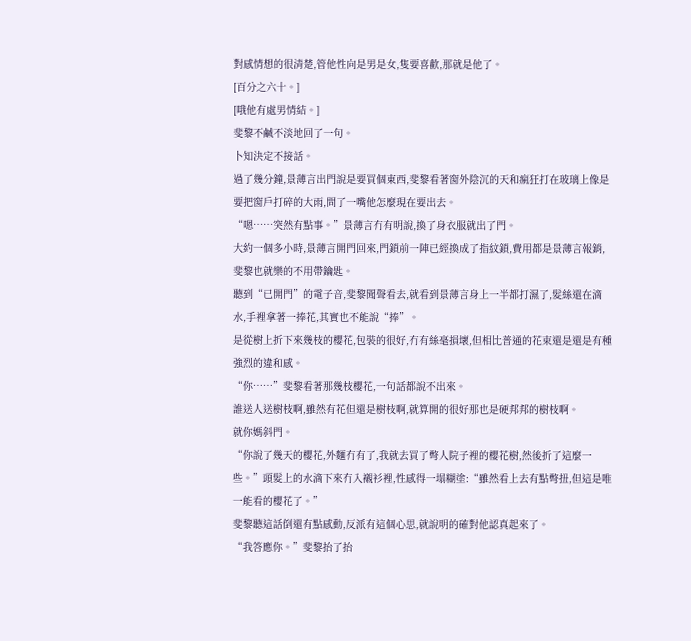對感情想的很清楚,管他性向是男是女,隻要喜歡,那就是他了。
[百分之六十。]
[哦他有處男情結。]
斐黎不鹹不淡地回了一句。
卜知決定不接話。
過了幾分鐘,景薄言出門說是要買個東西,斐黎看著窗外陰沉的天和瘋狂打在玻璃上像是要把窗戶打碎的大雨,問了一嘴他怎麼現在要出去。
“嗯……突然有點事。”景薄言冇有明說,換了身衣服就出了門。
大約一個多小時,景薄言開門回來,門鎖前一陣已經換成了指紋鎖,費用都是景薄言報銷,斐黎也就樂的不用帶鑰匙。
聽到“已開門”的電子音,斐黎聞聲看去,就看到景薄言身上一半都打濕了,髮絲還在滴水,手裡拿著一捧花,其實也不能說“捧”。
是從樹上折下來幾枝的櫻花,包裝的很好,冇有絲毫損壞,但相比普通的花束還是還是有種強烈的違和感。
“你……”斐黎看著那幾枝櫻花,一句話都說不出來。
誰送人送樹枝啊,雖然有花但還是樹枝啊,就算開的很好那也是硬邦邦的樹枝啊。
就你媽斜門。
“你說了幾天的櫻花,外麵冇有了,我就去買了彆人院子裡的櫻花樹,然後折了這麼一些。”頭髮上的水滴下來冇入襯衫裡,性感得一塌糊塗:“雖然看上去有點彆扭,但這是唯一能看的櫻花了。”
斐黎聽這話倒還有點感動,反派有這個心思,就說明的確對他認真起來了。
“我答應你。”斐黎抬了抬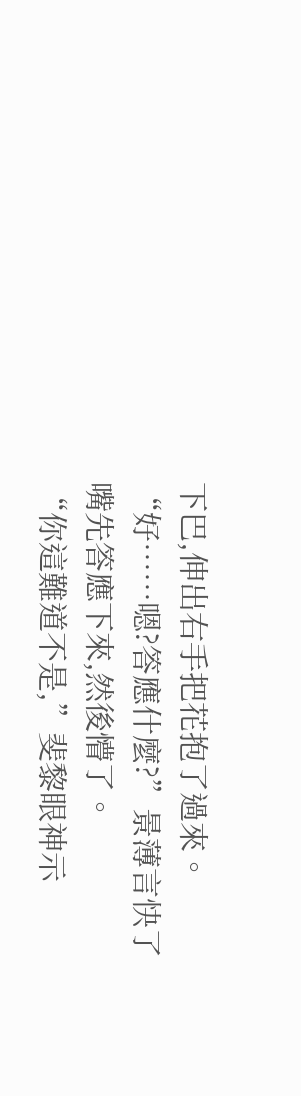下巴,伸出右手把花抱了過來。
“好……嗯?答應什麼?”景薄言快了嘴先答應下來,然後懵了。
“你這難道不是,”斐黎眼神示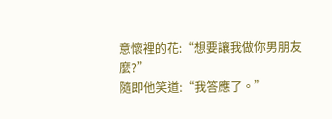意懷裡的花:“想要讓我做你男朋友麼?”
隨即他笑道:“我答應了。”